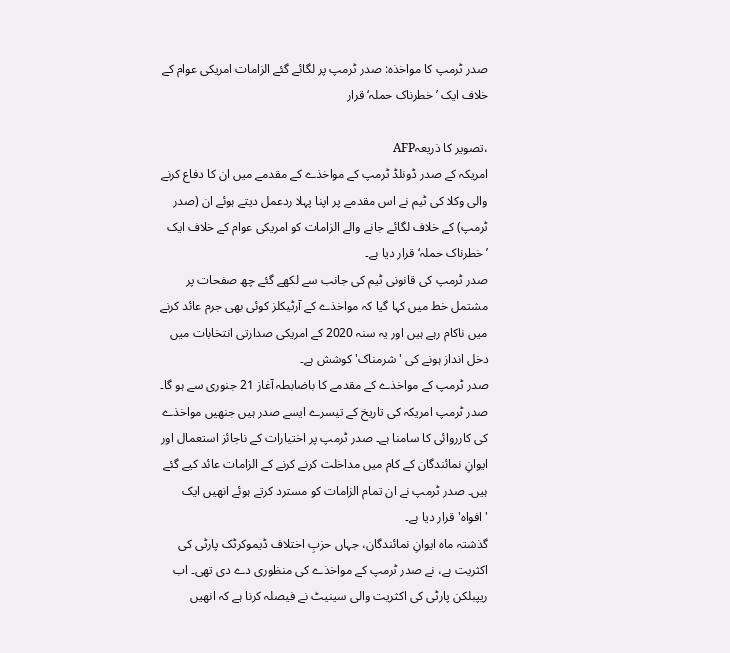صدر ٹرمپ کا مواخذہ: صدر ٹرمپ پر لگائے گئے الزامات امریکی عوام کے خلاف ایک ’خطرناک حملہ‘ قرار

،تصویر کا ذریعہAFP
امریکہ کے صدر ڈونلڈ ٹرمپ کے مواخذے کے مقدمے میں ان کا دفاع کرنے والی وکلا کی ٹیم نے اس مقدمے پر اپنا پہلا ردعمل دیتے ہوئے ان (صدر ٹرمپ) کے خلاف لگائے جانے والے الزامات کو امریکی عوام کے خلاف ایک ’خطرناک حملہ‘ قرار دیا ہے۔
صدر ٹرمپ کی قانونی ٹیم کی جانب سے لکھے گئے چھ صفحات پر مشتمل خط میں کہا گیا کہ مواخذے کے آرٹیکلز کوئی بھی جرم عائد کرنے میں ناکام رہے ہیں اور یہ سنہ 2020 کے امریکی صدارتی انتخابات میں دخل انداز ہونے کی 'شرمناک' کوشش ہے۔
صدر ٹرمپ کے مواخذے کے مقدمے کا باضابطہ آغاز 21 جنوری سے ہو گا۔
صدر ٹرمپ امریکہ کی تاریخ کے تیسرے ایسے صدر ہیں جنھیں مواخذے کی کارروائی کا سامنا ہے۔ صدر ٹرمپ پر اختیارات کے ناجائز استعمال اور ایوانِ نمائندگان کے کام میں مداخلت کرنے کرنے کے الزامات عائد کیے گئے ہیں۔ صدر ٹرمپ نے ان تمام الزامات کو مسترد کرتے ہوئے انھیں ایک 'افواہ' قرار دیا ہے۔
گذشتہ ماہ ایوانِ نمائندگان، جہاں حزبِ اختلاف ڈیموکرٹک پارٹی کی اکثریت ہے، نے صدر ٹرمپ کے مواخذے کی منظوری دے دی تھی۔ اب ریپبلکن پارٹی کی اکثریت والی سینیٹ نے فیصلہ کرنا ہے کہ انھیں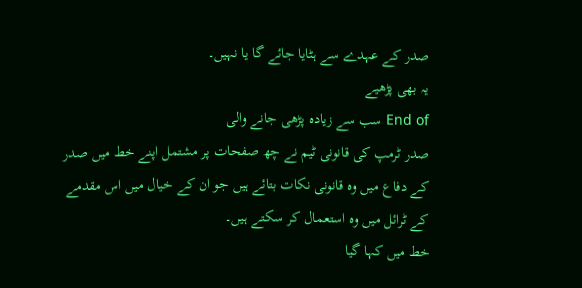صدر کے عہدے سے ہٹایا جائے گا یا نہیں۔
یہ بھی پڑھیے
End of سب سے زیادہ پڑھی جانے والی
صدر ٹرمپ کی قانونی ٹیم نے چھ صفحات پر مشتمل اپنے خط میں صدر کے دفاع میں وہ قانونی نکات بتائے ہیں جو ان کے خیال میں اس مقدمے کے ٹرائل میں وہ استعمال کر سکتے ہیں۔
خط میں کہا گیا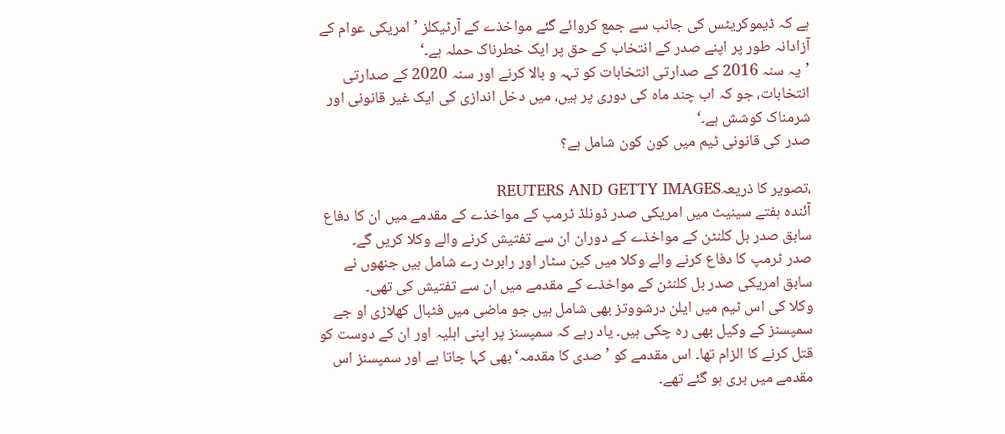ہے کہ ڈیموکریٹس کی جانب سے جمع کروائے گئے مواخذے کے آرٹیکلز ’امریکی عوام کے آزادانہ طور پر اپنے صدر کے انتخاب کے حق پر ایک خطرناک حملہ ہے۔‘
’یہ سنہ 2016 کے صدارتی انتخابات کو تہہ و بالا کرنے اور سنہ 2020 کے صدارتی انتخابات، جو کہ اب چند ماہ کی دوری پر ہیں، میں دخل اندازی کی ایک غیر قانونی اور شرمناک کوشش ہے۔‘
صدر کی قانونی ٹیم میں کون کون شامل ہے؟

،تصویر کا ذریعہREUTERS AND GETTY IMAGES
آئندہ ہفتے سینیٹ میں امریکی صدر ڈونلڈ ٹرمپ کے مواخذے کے مقدمے میں ان کا دفاع سابق صدر بل کلنٹن کے مواخذے کے دوران ان سے تفتیش کرنے والے وکلا کریں گے۔
صدر ٹرمپ کا دفاع کرنے والے وکلا میں کین سٹار اور رابرٹ رے شامل ہیں جنھوں نے سابق امریکی صدر بل کلنٹن کے مواخذے کے مقدمے میں ان سے تفتیش کی تھی۔
وکلا کی اس ٹیم میں ایلن درشووتز بھی شامل ہیں جو ماضی میں فٹبال کھلاڑی او جے سمپسنز کے وکیل بھی رہ چکی ہیں۔ یاد رہے کہ سمپسنز پر اپنی اہلیہ اور ان کے دوست کو قتل کرنے کا الزام تھا۔ اس مقدمے کو ’صدی کا مقدمہ‘ بھی کہا جاتا ہے اور سمپسنز اس مقدمے میں بری ہو گئے تھے۔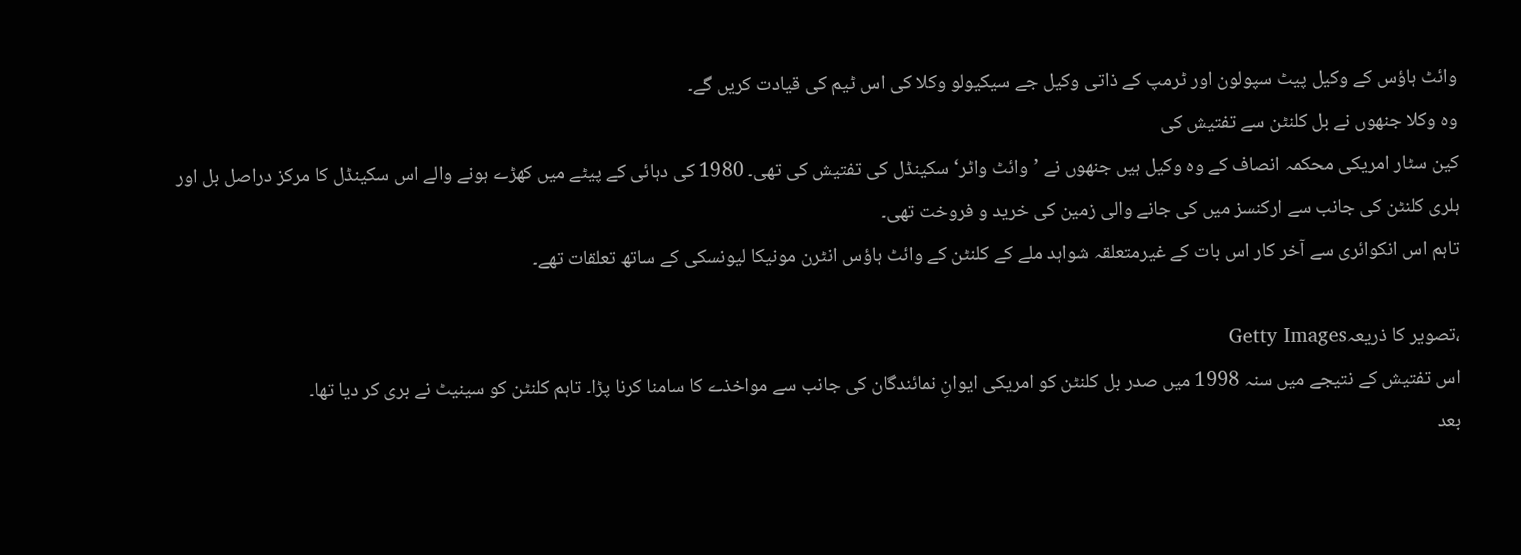وائٹ ہاؤس کے وکیل پیٹ سپولون اور ٹرمپ کے ذاتی وکیل جے سیکیولو وکلا کی اس ٹیم کی قیادت کریں گے۔
وہ وکلا جنھوں نے بل کلنٹن سے تفتیش کی
کین سٹار امریکی محکمہ انصاف کے وہ وکیل ہیں جنھوں نے ’وائٹ واٹر‘ سکینڈل کی تفتیش کی تھی۔ 1980 کی دہائی کے پیٹے میں کھڑے ہونے والے اس سکینڈل کا مرکز دراصل بل اور ہلری کلنٹن کی جانب سے ارکنسز میں کی جانے والی زمین کی خرید و فروخت تھی۔
تاہم اس انکوائری سے آخر کار اس بات کے غیرمتعلقہ شواہد ملے کے کلنٹن کے وائٹ ہاؤس انٹرن مونیکا لیونسکی کے ساتھ تعلقات تھے۔

،تصویر کا ذریعہGetty Images
اس تفتیش کے نتیجے میں سنہ 1998 میں صدر بل کلنٹن کو امریکی ایوانِ نمائندگان کی جانب سے مواخذے کا سامنا کرنا پڑا۔ تاہم کلنٹن کو سینیٹ نے بری کر دیا تھا۔
بعد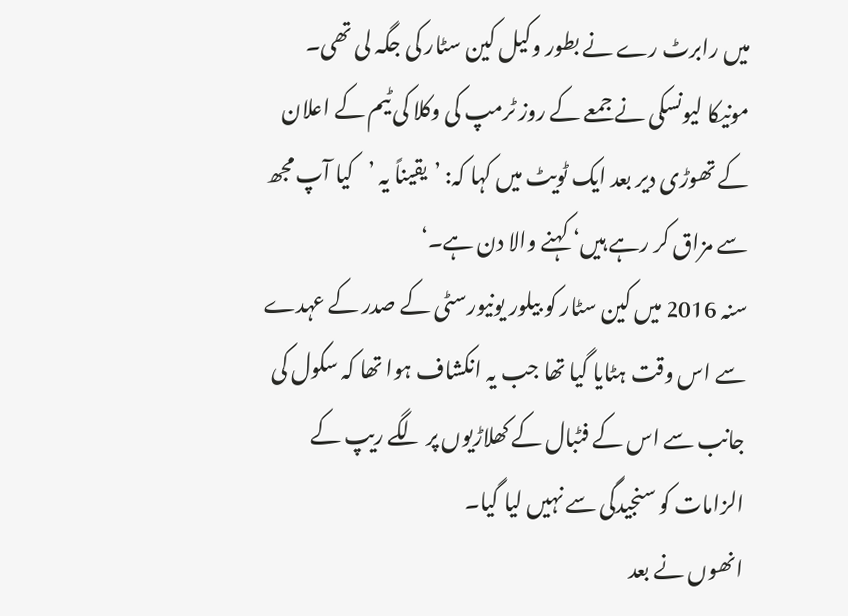میں رابرٹ رے نے بطور وکیل کین سٹار کی جگہ لی تھی۔
مونیکا لیونسکی نے جمعے کے روز ٹرمپ کی وکلا کی ٹیم کے اعلان کے تھوڑی دیر بعد ایک ٹویٹ میں کہا کہ: ’یقیناً یہ ’کیا آپ مجھ سے مزاق کر رہے ہیں‘ کہنے والا دن ہے۔‘
سنہ 2016 میں کین سٹار کو بیلور یونیورسٹی کے صدر کے عہدے سے اس وقت ہٹایا گیا تھا جب یہ انکشاف ہوا تھا کہ سکول کی جانب سے اس کے فٹبال کے کھلاڑیوں پر لگے ریپ کے الزامات کو سنجیدگی سے نہیں لیا گیا۔
انھوں نے بعد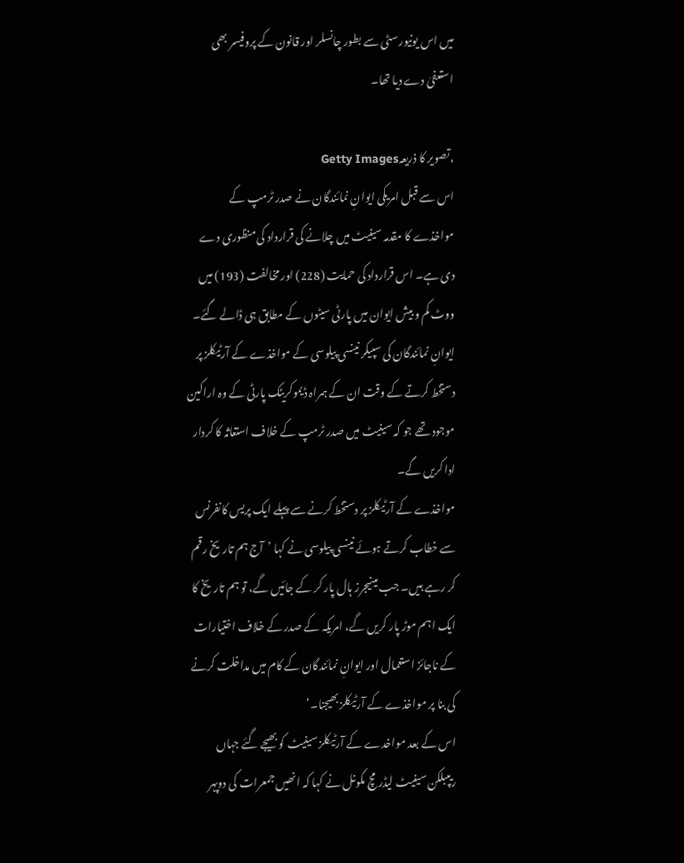میں اس یونیورسٹی سے بطور چانسلر اور قانون کے پروفیسر بھی استعفیٰ دے دیا تھا۔

،تصویر کا ذریعہGetty Images
اس سے قبل امریکی ایوانِ نمائندگان نے صدر ٹرمپ کے مواخذے کا مقدمہ سینیٹ میں چلانے کی قرارداد کی منظوری دے دی ہے۔ اس قرارداد کی حمایت (228) اور مخالفت (193) میں ووٹ کم و بیش ایوان میں پارٹی سیٹوں کے مطابق ہی ڈالے گئے۔
ایوانِ نمائندگان کی سپیکر نینسی پیلوسی کے مواخذے کے آرٹیکلز پر دستخط کرتے کے وقت ان کے ہمراہ ڈیموکریٹک پارٹی کے وہ اراکین موجود تھے جو کہ سینیٹ میں صدر ٹرمپ کے خلاف استغاثہ کا کردار ادا کریں گے۔
مواخذے کے آرٹیکلز پر دستخط کرنے سے پہلے ایک پریس کانفرنس سے خطاب کرتے ہوئے نینسی پیلوسی نے کہا ’آج ہم تاریخ رقم کر رہے ہیں۔ جب مینیجرز ہال پار کر کے جائیں گے، تو ہم تاریخ کا ایک اہم موڑ پار کریں گے، امریکہ کے صدر کے خلاف اختیارات کے ناجائز استعمال اور ایوانِ نمائندگان کے کام میں مداخلت کرنے کی بنا پر مواخذے کے آرٹیکلز بھیجنا۔‘
اس کے بعد مواخدے کے آرٹیکلز سینیٹ کو بھیجے گئے جہاں ریپبلکن سینیٹ لیڈر مچ مکونل نے کہا کہ انھیں جمعرات کی دوپہر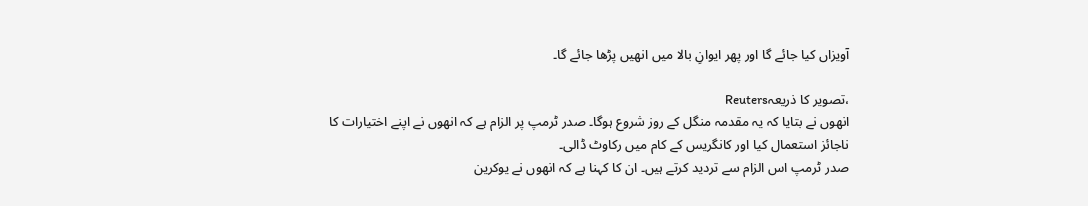آویزاں کیا جائے گا اور پھر ایوانِ بالا میں انھیں پڑھا جائے گا۔

،تصویر کا ذریعہReuters
انھوں نے بتایا کہ یہ مقدمہ منگل کے روز شروع ہوگا۔ صدر ٹرمپ پر الزام ہے کہ انھوں نے اپنے اختیارات کا ناجائز استعمال کیا اور کانگریس کے کام میں رکاوٹ ڈالی۔
صدر ٹرمپ اس الزام سے تردید کرتے ہیں۔ ان کا کہنا ہے کہ انھوں نے یوکرین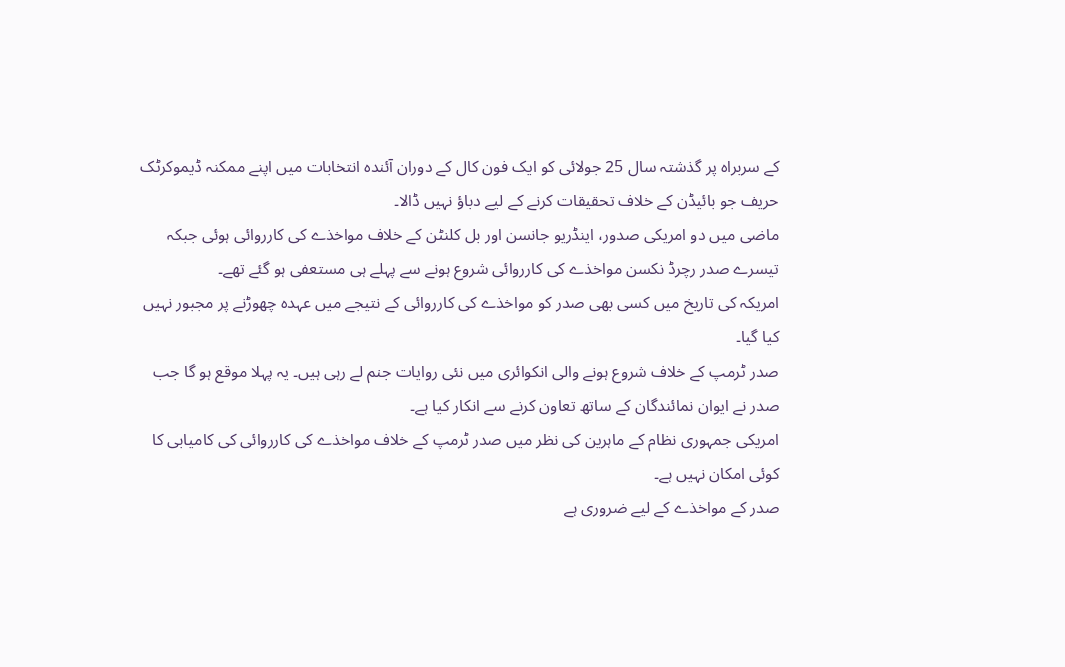کے سربراہ پر گذشتہ سال 25 جولائی کو ایک فون کال کے دوران آئندہ انتخابات میں اپنے ممکنہ ڈیموکرٹک حریف جو بائیڈن کے خلاف تحقیقات کرنے کے لیے دباؤ نہیں ڈالا۔
ماضی میں دو امریکی صدور، اینڈریو جانسن اور بل کلنٹن کے خلاف مواخذے کی کارروائی ہوئی جبکہ تیسرے صدر رچرڈ نکسن مواخذے کی کارروائی شروع ہونے سے پہلے ہی مستعفی ہو گئے تھے۔
امریکہ کی تاریخ میں کسی بھی صدر کو مواخذے کی کارروائی کے نتیجے میں عہدہ چھوڑنے پر مجبور نہیں کیا گیا۔
صدر ٹرمپ کے خلاف شروع ہونے والی انکوائری میں نئی روایات جنم لے رہی ہیں۔ یہ پہلا موقع ہو گا جب صدر نے ایوان نمائندگان کے ساتھ تعاون کرنے سے انکار کیا ہے۔
امریکی جمہوری نظام کے ماہرین کی نظر میں صدر ٹرمپ کے خلاف مواخذے کی کارروائی کی کامیابی کا کوئی امکان نہیں ہے۔
صدر کے مواخذے کے لیے ضروری ہے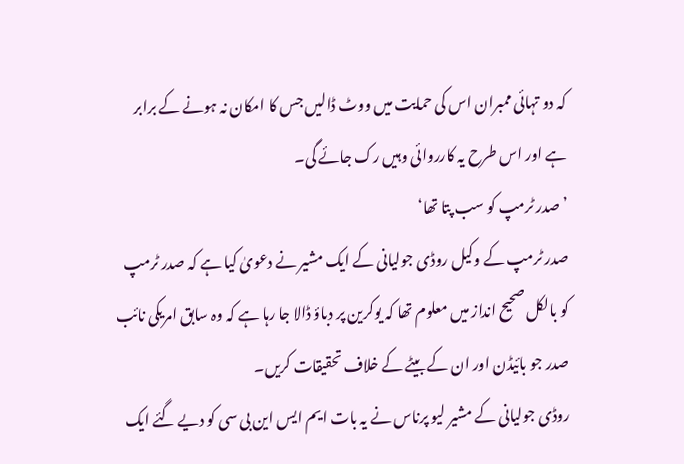کہ دو تہائی ممبران اس کی حمایت میں ووٹ ڈالیں جس کا امکان نہ ہونے کے برابر ہے اور اس طرح یہ کارروائی وہیں رک جائے گی۔
’صدر ٹرمپ کو سب پتا تھا‘
صدر ٹرمپ کے وکیل روڈی جولیانی کے ایک مشیر نے دعویٰ کیا ہے کہ صدر ٹرمپ کو بالکل صحیح انداز میں معلوم تھا کہ یوکرین پر دباؤ ڈالا جا رہا ہے کہ وہ سابق امریکی نائب صدر جو بائیڈن اور ان کے بیٹے کے خلاف تحقیقات کریں۔
روڈی جولیانی کے مشیر لیو پرناس نے یہ بات ایم ایس این بی سی کو دیے گئے ایک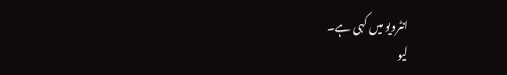انٹرویو میں کہی ہے۔
لیو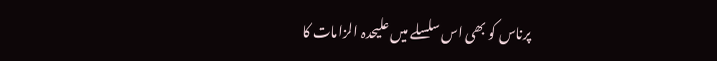پرناس کو بھی اس سلسلے میں علیحدہ الزامات کا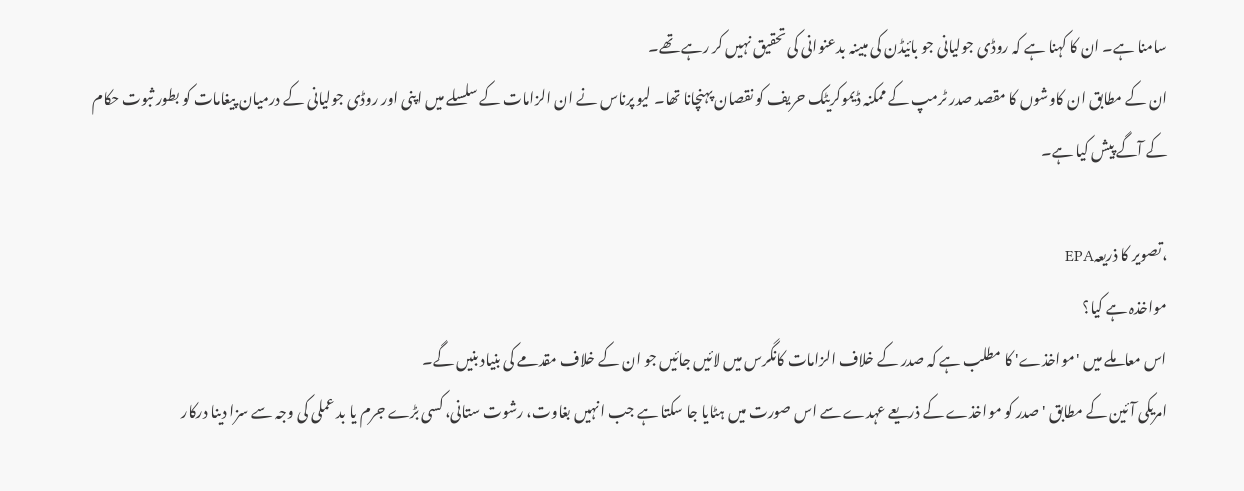سامنا ہے۔ ان کا کہنا ہے کہ روڈی جولیانی جو بائیڈن کی مبینہ بدعنوانی کی تحقیق نہیں کر رہے تھے۔
ان کے مطابق ان کاوشوں کا مقصد صدر ٹرمپ کے ممکنہ ڈیموکریٹک حریف کو نقصان پہنچانا تھا۔ لیو پرناس نے ان الزامات کے سلسلے میں اپنی اور روڈی جولیانی کے درمیان پیغامات کو بطور ثبوت حکام کے آگے پیش کیا ہے۔

،تصویر کا ذریعہEPA
مواخذہ ہے کیا؟
اس معاملے میں 'مواخذے' کا مطلب ہے کہ صدر کے خلاف الزامات کانگرس میں لائیں جائیں جو ان کے خلاف مقدمے کی بنیاد بنیں گے۔
امریکی آئین کے مطابق 'صدر کو مواخذے کے ذریعے عہدے سے اس صورت میں ہٹایا جا سکتا ہے جب انہیں بغاوت، رشوت ستانی، کسی بڑے جرم یا بد عملی کی وجہ سے سزا دینا درکار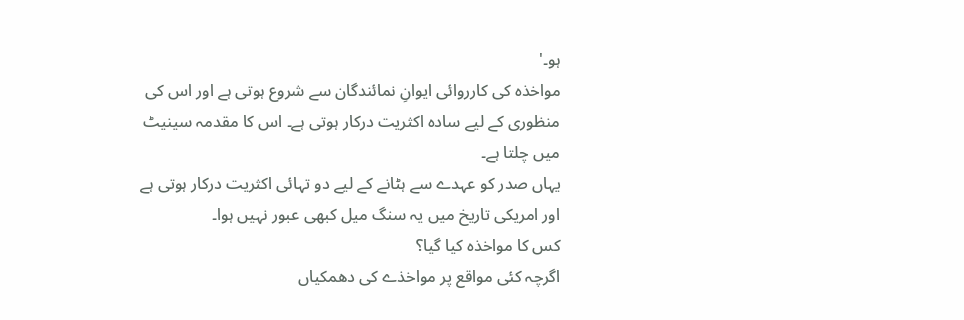ہو۔'
مواخذہ کی کارروائی ایوانِ نمائندگان سے شروع ہوتی ہے اور اس کی منظوری کے لیے سادہ اکثریت درکار ہوتی ہے۔ اس کا مقدمہ سینیٹ میں چلتا ہے۔
یہاں صدر کو عہدے سے ہٹانے کے لیے دو تہائی اکثریت درکار ہوتی ہے اور امریکی تاریخ میں یہ سنگ میل کبھی عبور نہیں ہوا۔
کس کا مواخذہ کیا گیا؟
اگرچہ کئی مواقع پر مواخذے کی دھمکیاں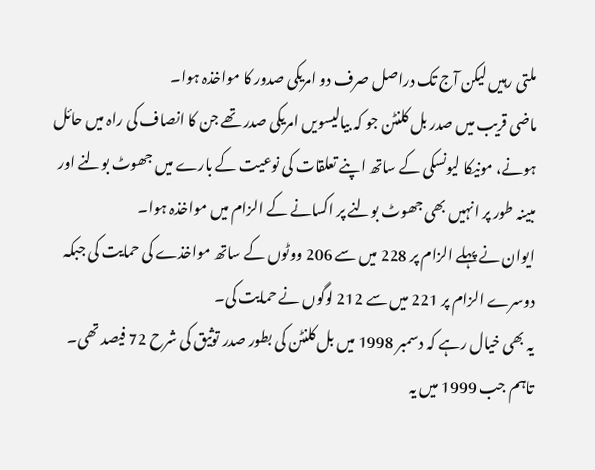ملتی رہیں لیکن آج تک دراصل صرف دو امریکی صدور کا مواخذہ ہوا۔
ماضی قریب میں صدر بل کلنٹن جو کہ بیالیسویں امریکی صدر تھے جن کا انصاف کی راہ میں حائل ہونے، مونیکا لیونسکی کے ساتھ اپنے تعلقات کی نوعیت کے بارے میں جھوٹ بولنے اور مبینہ طور پر انہیں بھی جھوٹ بولنے پر اکسانے کے الزام میں مواخذہ ہوا۔
ایوان نے پہلے الزام پر 228 میں سے 206 ووٹوں کے ساتھ مواخذے کی حمایت کی جبکہ دوسرے الزام پر 221 میں سے 212 لوگوں نے حمایت کی۔
یہ بھی خیال رہے کہ دسمبر 1998 میں بل کلنٹن کی بطور صدر توثیق کی شرح 72 فیصد تھی۔
تاہم جب 1999 میں یہ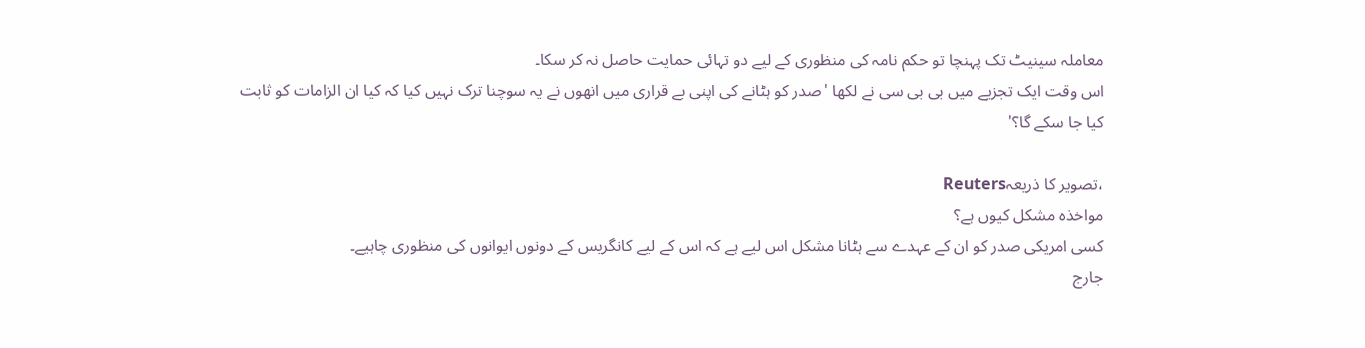معاملہ سینیٹ تک پہنچا تو حکم نامہ کی منظوری کے لیے دو تہائی حمایت حاصل نہ کر سکا۔
اس وقت ایک تجزیے میں بی بی سی نے لکھا 'صدر کو ہٹانے کی اپنی بے قراری میں انھوں نے یہ سوچنا ترک نہیں کیا کہ کیا ان الزامات کو ثابت کیا جا سکے گا؟'

،تصویر کا ذریعہReuters
مواخذہ مشکل کیوں ہے؟
کسی امریکی صدر کو ان کے عہدے سے ہٹانا مشکل اس لیے ہے کہ اس کے لیے کانگریس کے دونوں ایوانوں کی منظوری چاہیے۔
جارج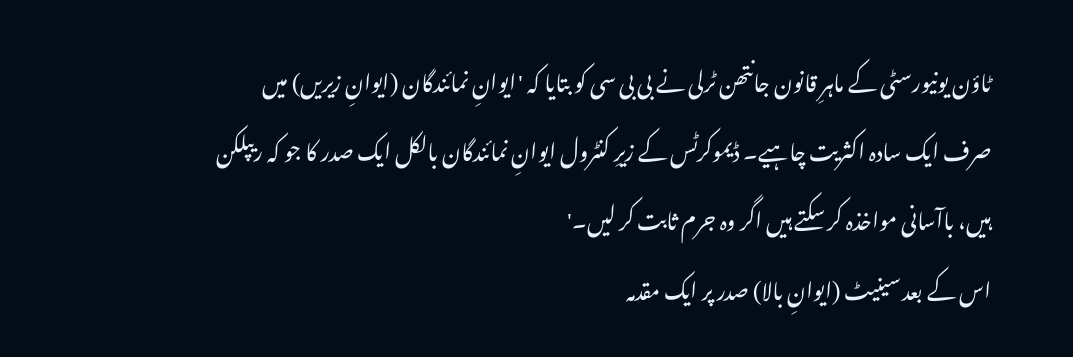ٹاؤن یونیورسٹی کے ماہرِ قانون جانتھن ٹرلی نے بی بی سی کو بتایا کہ 'ایوانِ نمائندگان (ایوانِ زیریں) میں صرف ایک سادہ اکثریت چاہیے۔ ڈیموکرٹس کے زیرِ کنٹرول ایوانِ نمائندگان بالکل ایک صدر کا جو کہ ریپلکن ہیں، باآسانی مواخذہ کر سکتے ہیں اگر وہ جرم ثابت کر لیں۔'
اس کے بعد سینیٹ (ایوانِ بالا) صدر پر ایک مقدمہ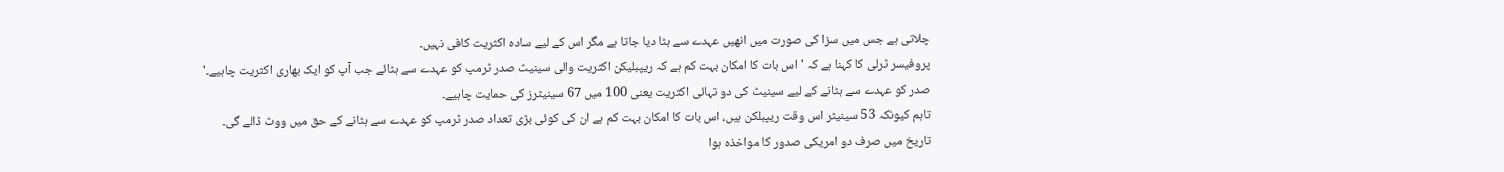چلاتی ہے جس میں سزا کی صورت میں انھیں عہدے سے ہٹا دیا جاتا ہے مگر اس کے لیے سادہ اکثریت کافی نہیں۔
پروفیسر ٹرلی کا کہنا ہے کہ 'اس بات کا امکان بہت کم ہے کہ ریپبلیکن اکثریت والی سینیٹ صدر ٹرمپ کو عہدے سے ہٹائے جب آپ کو ایک بھاری اکثریت چاہیے۔'
صدر کو عہدے سے ہٹانے کے لیے سینیٹ کی دو تہائی اکثریت یعنی 100 میں 67 سینیٹرز کی حمایت چاہیے۔
تاہم کیونکہ 53 سینیٹر اس وقت ریپبلکن ہیں، اس بات کا امکان بہت کم ہے ان کی کوئی بڑی تعداد صدر ٹرمپ کو عہدے سے ہٹانے کے حق میں ووٹ ڈالے گی۔
تاریخ میں صرف دو امریکی صدور کا مواخذہ ہوا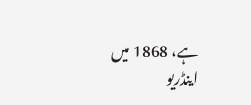ہے، 1868 میں اینڈریو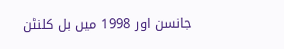جانسن اور 1998 میں بل کلنٹن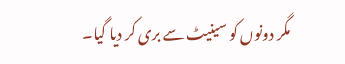مگر دونوں کو سینیٹ سے بری کر دیا گیا۔